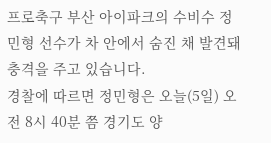프로축구 부산 아이파크의 수비수 정민형 선수가 차 안에서 숨진 채 발견돼 충격을 주고 있습니다.
경찰에 따르면 정민형은 오늘(5일) 오전 8시 40분 쯤 경기도 양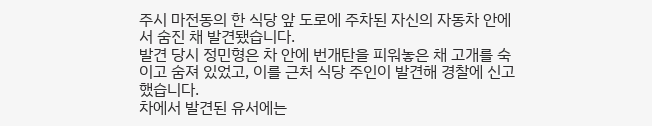주시 마전동의 한 식당 앞 도로에 주차된 자신의 자동차 안에서 숨진 채 발견됐습니다.
발견 당시 정민형은 차 안에 번개탄을 피워놓은 채 고개를 숙이고 숨져 있었고, 이를 근처 식당 주인이 발견해 경찰에 신고했습니다.
차에서 발견된 유서에는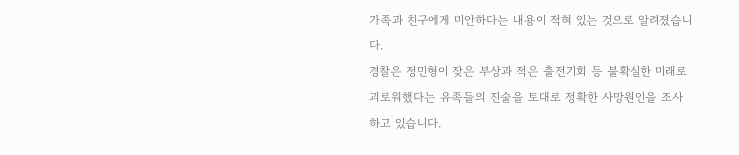가족과 친구에게 미안하다는 내용이 적혀 있는 것으로 알려졌습니다.
경찰은 정민형이 잦은 부상과 적은 출전기회 등 불확실한 미래로 괴로워했다는 유족들의 진술을 토대로 정확한 사망원인을 조사하고 있습니다.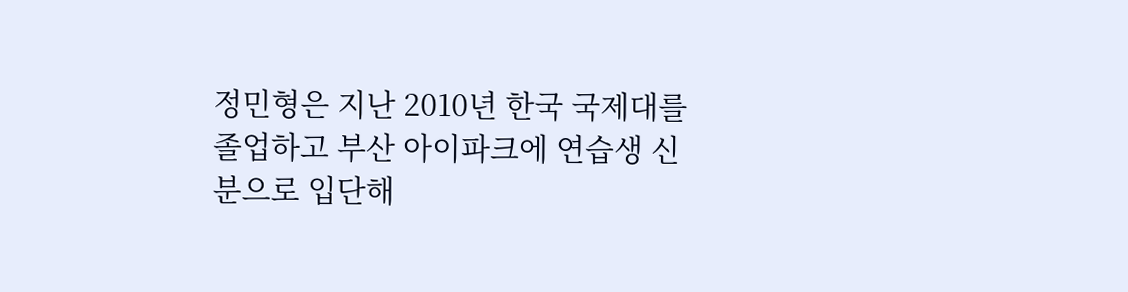정민형은 지난 2010년 한국 국제대를 졸업하고 부산 아이파크에 연습생 신분으로 입단해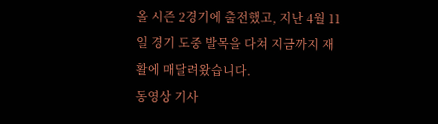올 시즌 2경기에 출전했고, 지난 4월 11일 경기 도중 발목을 다쳐 지금까지 재활에 매달려왔습니다.
동영상 기사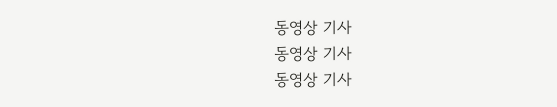동영상 기사
동영상 기사
동영상 기사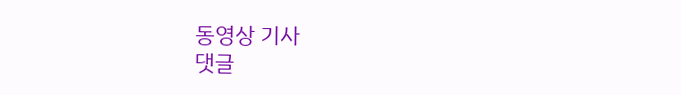동영상 기사
댓글